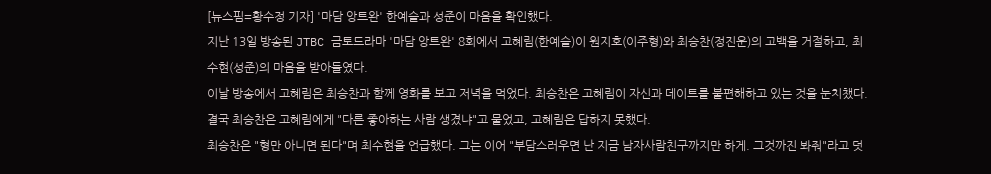[뉴스핌=황수정 기자] '마담 앙트완' 한예슬과 성준이 마음을 확인했다.
지난 13일 방송된 JTBC 금토드라마 '마담 앙트완' 8회에서 고혜림(한예슬)이 원지호(이주형)와 최승찬(정진운)의 고백을 거절하고, 최수현(성준)의 마음을 받아들였다.
이날 방송에서 고혜림은 최승찬과 함께 영화를 보고 저녁을 먹었다. 최승찬은 고혜림이 자신과 데이트를 불편해하고 있는 것을 눈치챘다. 결국 최승찬은 고혜림에게 "다른 좋아하는 사람 생겼냐"고 물었고, 고혜림은 답하지 못했다.
최승찬은 "형만 아니면 된다"며 최수현을 언급했다. 그는 이어 "부담스러우면 난 지금 남자사람친구까지만 하게. 그것까진 봐줘"라고 덧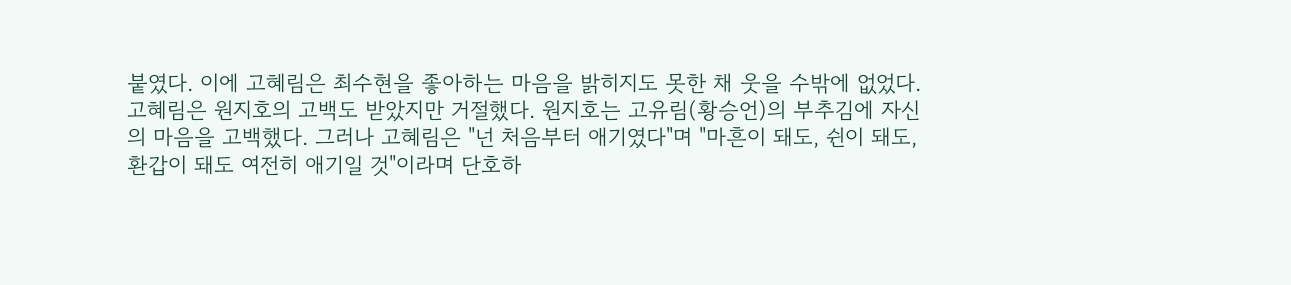붙였다. 이에 고혜림은 최수현을 좋아하는 마음을 밝히지도 못한 채 웃을 수밖에 없었다.
고혜림은 원지호의 고백도 받았지만 거절했다. 원지호는 고유림(황승언)의 부추김에 자신의 마음을 고백했다. 그러나 고혜림은 "넌 처음부터 애기였다"며 "마흔이 돼도, 쉰이 돼도, 환갑이 돼도 여전히 애기일 것"이라며 단호하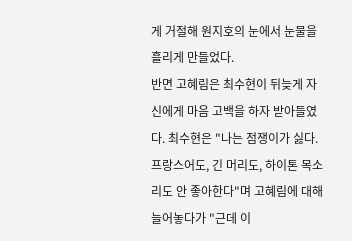게 거절해 원지호의 눈에서 눈물을 흘리게 만들었다.
반면 고혜림은 최수현이 뒤늦게 자신에게 마음 고백을 하자 받아들였다. 최수현은 "나는 점쟁이가 싫다. 프랑스어도, 긴 머리도, 하이톤 목소리도 안 좋아한다"며 고혜림에 대해 늘어놓다가 "근데 이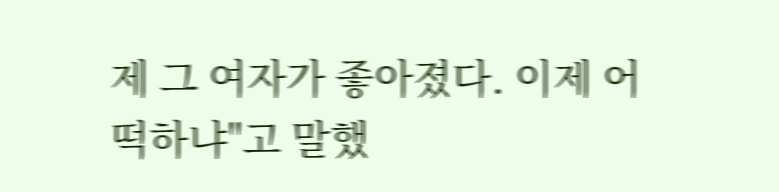제 그 여자가 좋아졌다. 이제 어떡하냐"고 말했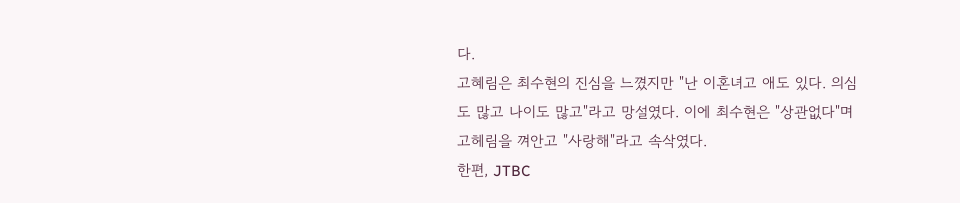다.
고혜림은 최수현의 진심을 느꼈지만 "난 이혼녀고 애도 있다. 의심도 많고 나이도 많고"라고 망설였다. 이에 최수현은 "상관없다"며 고헤림을 껴안고 "사랑해"라고 속삭였다.
한편, JTBC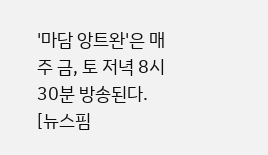'마담 앙트완'은 매주 금, 토 저녁 8시30분 방송된다.
[뉴스핌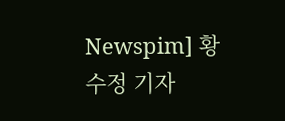Newspim] 황수정 기자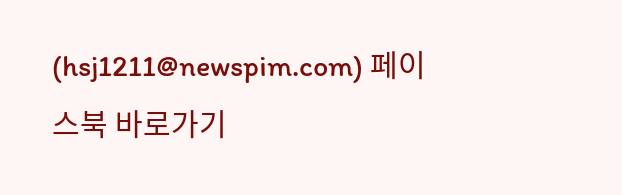(hsj1211@newspim.com) 페이스북 바로가기